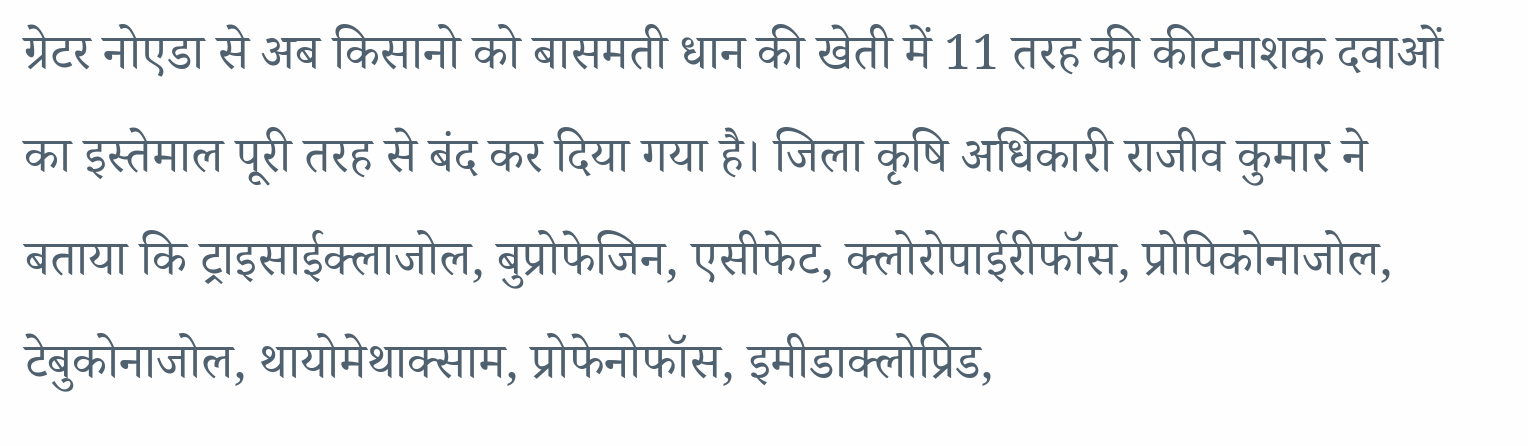ग्रेटर नोएडा से अब किसानो को बासमती धान की खेती में 11 तरह की कीटनाशक दवाओं का इस्तेमाल पूरी तरह से बंद कर दिया गया है। जिला कृषि अधिकारी राजीव कुमार ने बताया कि ट्राइसाईक्लाजोल, बुप्रोफेजिन, एसीफेट, क्लोरोपाईरीफॉस, प्रोपिकोनाजोल, टेबुकोनाजोल, थायोमेथाक्साम, प्रोफेनोफॉस, इमीडाक्लोप्रिड,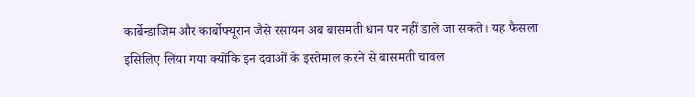कार्बेन्डाजिम और कार्बोफ्यूरान जैसे रसायन अब बासमती धान पर नहीं डाले जा सकते। यह फैसला इसिलिए लिया गया क्योंकि इन दवाओं के इस्तेमाल करने से बासमती चावल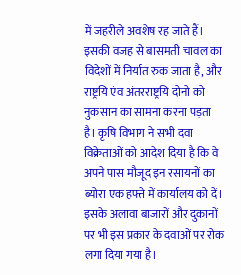में जहरीले अवशेष रह जाते हैं। इसकी वजह से बासमती चावल का विदेशों में निर्यात रुक जाता है, और राष्ट्रयि एंव अंतरराष्ट्रयि दोनो को नुकसान का सामना करना पड़ता है। कृषि विभाग ने सभी दवा विक्रेताओं को आदेश दिया है कि वे अपने पास मौजूद इन रसायनों का ब्योरा एक हफ्ते में कार्यालय को दें। इसके अलावा बाजारों और दुकानों पर भी इस प्रकार के दवाओं पर रोक लगा दिया गया है।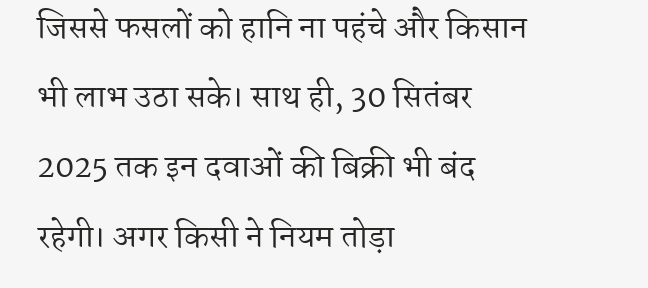जिससे फसलों को हानि ना पहंचे और किसान भी लाभ उठा सके। साथ ही, 30 सितंबर 2025 तक इन दवाओं की बिक्री भी बंद रहेगी। अगर किसी ने नियम तोड़ा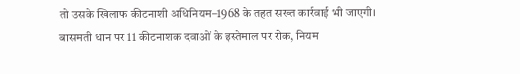तो उसके खिलाफ कीटनाशी अधिनियम–1968 के तहत सख्त कार्रवाई भी जाएगी।
बासमती धान पर 11 कीटनाशक दवाओं के इस्तेमाल पर रोक, नियम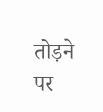तोड़ने पर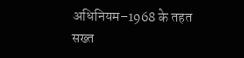अधिनियम–1968 के तहत सख्त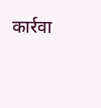कार्रवा